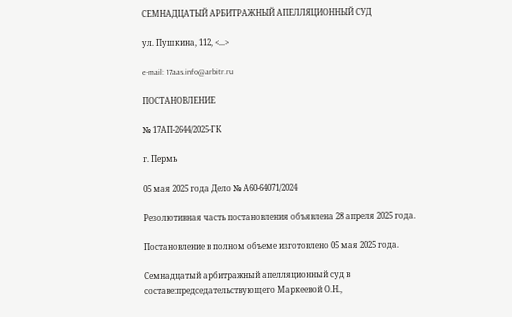СЕМНАДЦАТЫЙ АРБИТРАЖНЫЙ АПЕЛЛЯЦИОННЫЙ СУД

ул. Пушкина, 112, <...>

e-mail: 17aas.info@arbitr.ru

ПОСТАНОВЛЕНИЕ

№ 17АП-2644/2025-ГК

г. Пермь

05 мая 2025 года Дело № А60-64071/2024

Резолютивная часть постановления объявлена 28 апреля 2025 года.

Постановление в полном объеме изготовлено 05 мая 2025 года.

Семнадцатый арбитражный апелляционный суд в составе:председательствующего Маркеевой О.Н.,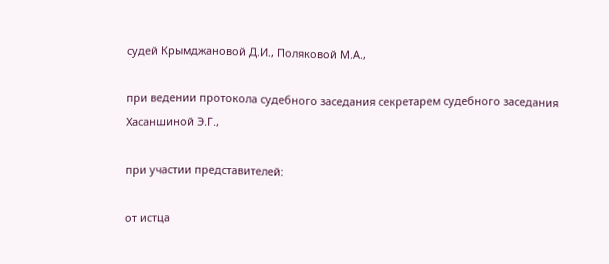судей Крымджановой Д.И., Поляковой М.А.,

при ведении протокола судебного заседания секретарем судебного заседания Хасаншиной Э.Г.,

при участии представителей:

от истца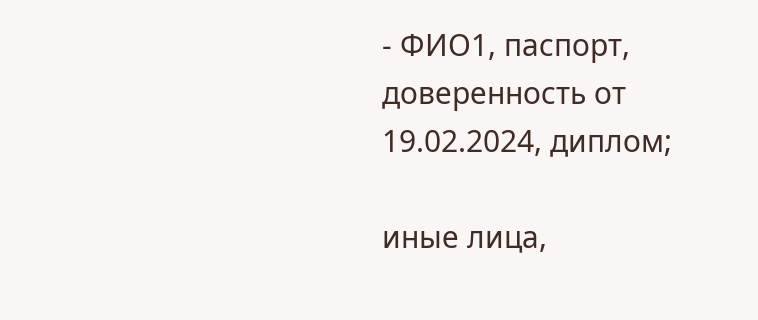- ФИО1, паспорт, доверенность от 19.02.2024, диплом;

иные лица,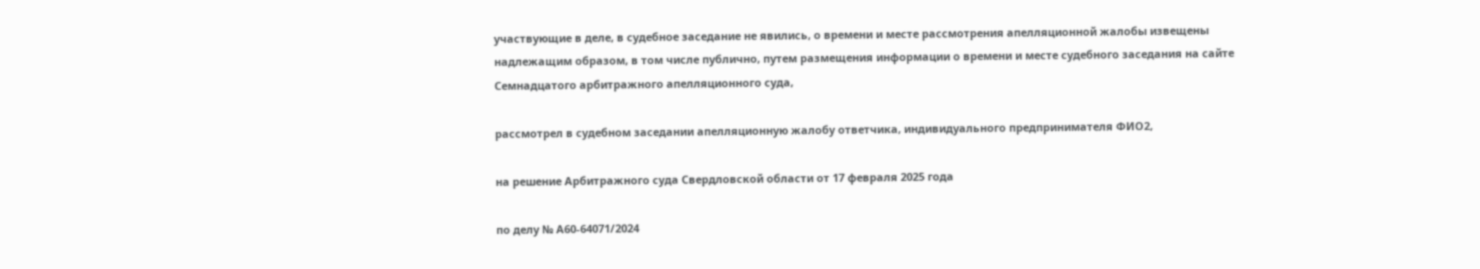участвующие в деле, в судебное заседание не явились, о времени и месте рассмотрения апелляционной жалобы извещены надлежащим образом, в том числе публично, путем размещения информации о времени и месте судебного заседания на сайте Семнадцатого арбитражного апелляционного суда,

рассмотрел в судебном заседании апелляционную жалобу ответчика, индивидуального предпринимателя ФИО2,

на решение Арбитражного суда Свердловской области от 17 февраля 2025 года

по делу № А60-64071/2024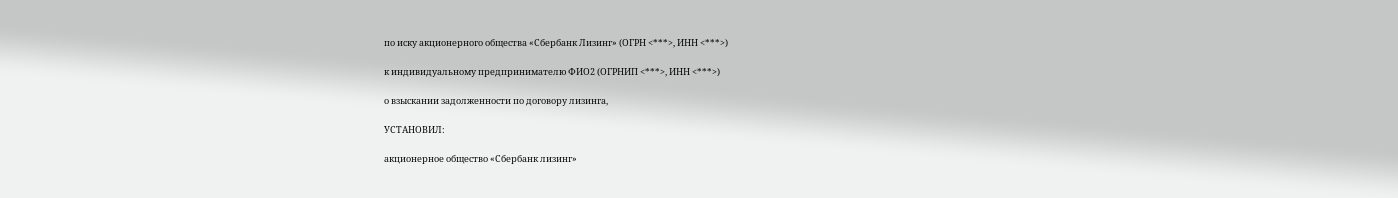по иску акционерного общества «Сбербанк Лизинг» (ОГРН <***>, ИНН <***>)

к индивидуальному предпринимателю ФИО2 (ОГРНИП <***>, ИНН <***>)

о взыскании задолженности по договору лизинга,

УСТАНОВИЛ:

акционерное общество «Сбербанк лизинг»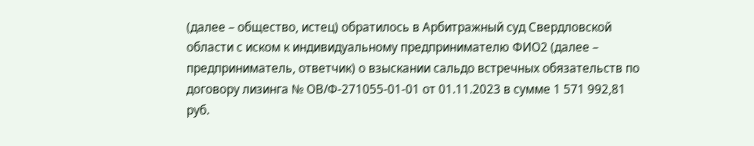(далее – общество, истец) обратилось в Арбитражный суд Свердловской области с иском к индивидуальному предпринимателю ФИО2 (далее – предприниматель, ответчик) о взыскании сальдо встречных обязательств по договору лизинга № ОВ/Ф-271055-01-01 от 01.11.2023 в сумме 1 571 992,81 руб.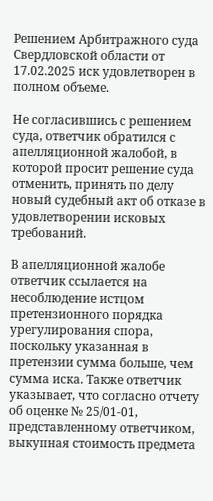Решением Арбитражного суда Свердловской области от 17.02.2025 иск удовлетворен в полном объеме.

Не согласившись с решением суда, ответчик обратился с апелляционной жалобой, в которой просит решение суда отменить, принять по делу новый судебный акт об отказе в удовлетворении исковых требований.

В апелляционной жалобе ответчик ссылается на несоблюдение истцом претензионного порядка урегулирования спора, поскольку указанная в претензии сумма больше, чем сумма иска. Также ответчик указывает, что согласно отчету об оценке № 25/01-01, представленному ответчиком, выкупная стоимость предмета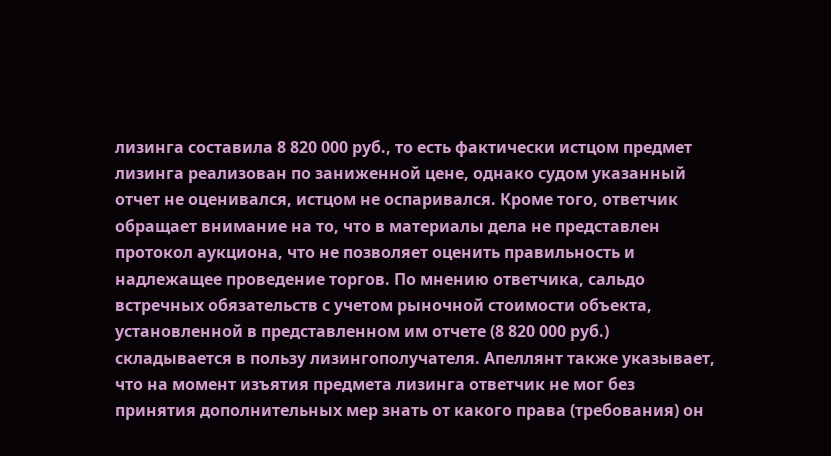лизинга составила 8 820 000 руб., то есть фактически истцом предмет лизинга реализован по заниженной цене, однако судом указанный отчет не оценивался, истцом не оспаривался. Кроме того, ответчик обращает внимание на то, что в материалы дела не представлен протокол аукциона, что не позволяет оценить правильность и надлежащее проведение торгов. По мнению ответчика, сальдо встречных обязательств с учетом рыночной стоимости объекта, установленной в представленном им отчете (8 820 000 руб.) складывается в пользу лизингополучателя. Апеллянт также указывает, что на момент изъятия предмета лизинга ответчик не мог без принятия дополнительных мер знать от какого права (требования) он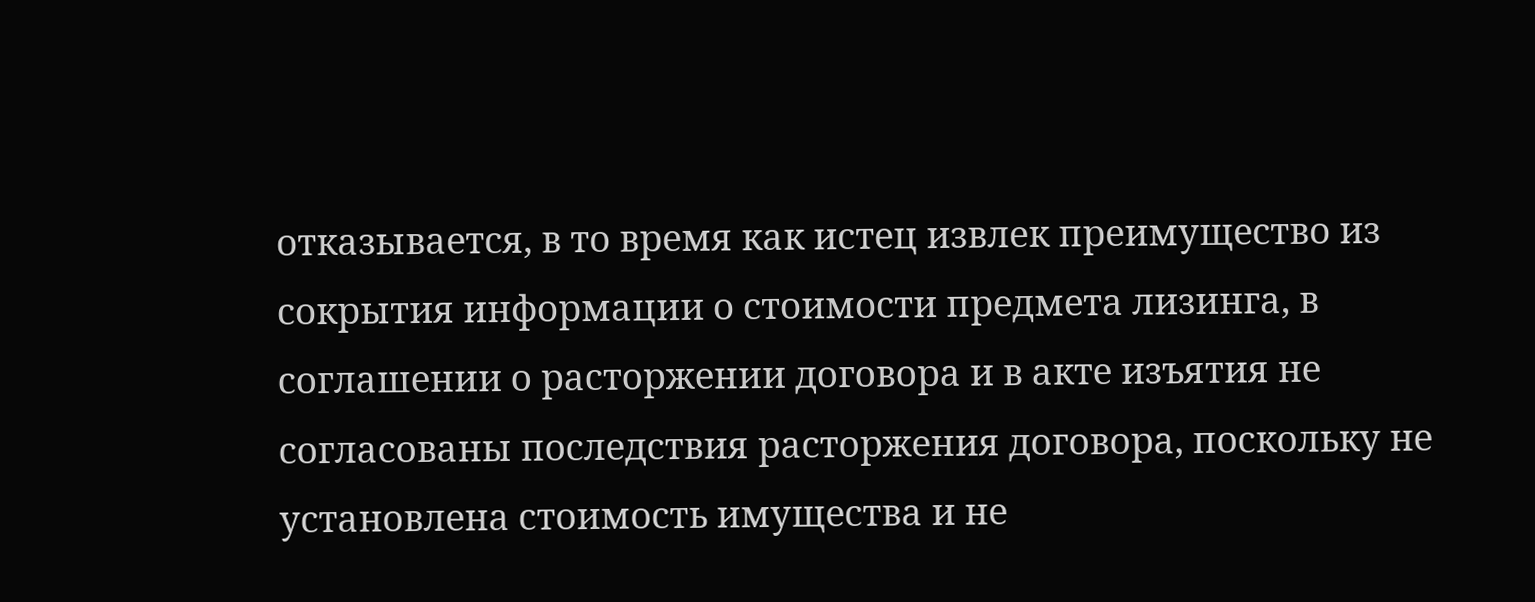отказывается, в то время как истец извлек преимущество из сокрытия информации о стоимости предмета лизинга, в соглашении о расторжении договора и в акте изъятия не согласованы последствия расторжения договора, поскольку не установлена стоимость имущества и не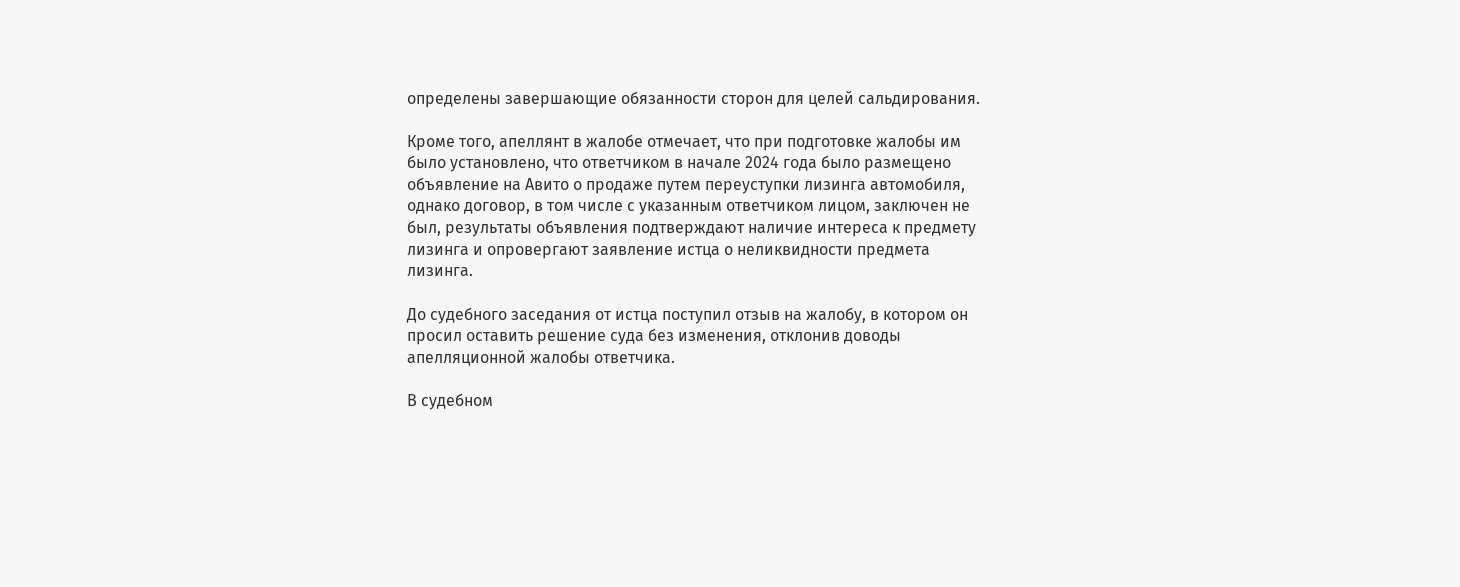определены завершающие обязанности сторон для целей сальдирования.

Кроме того, апеллянт в жалобе отмечает, что при подготовке жалобы им было установлено, что ответчиком в начале 2024 года было размещено объявление на Авито о продаже путем переуступки лизинга автомобиля, однако договор, в том числе с указанным ответчиком лицом, заключен не был, результаты объявления подтверждают наличие интереса к предмету лизинга и опровергают заявление истца о неликвидности предмета лизинга.

До судебного заседания от истца поступил отзыв на жалобу, в котором он просил оставить решение суда без изменения, отклонив доводы апелляционной жалобы ответчика.

В судебном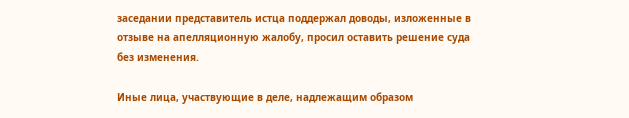заседании представитель истца поддержал доводы, изложенные в отзыве на апелляционную жалобу, просил оставить решение суда без изменения.

Иные лица, участвующие в деле, надлежащим образом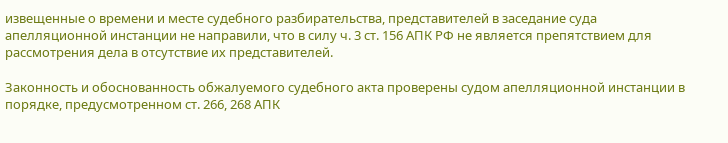извещенные о времени и месте судебного разбирательства, представителей в заседание суда апелляционной инстанции не направили, что в силу ч. 3 ст. 156 АПК РФ не является препятствием для рассмотрения дела в отсутствие их представителей.

Законность и обоснованность обжалуемого судебного акта проверены судом апелляционной инстанции в порядке, предусмотренном ст. 266, 268 АПК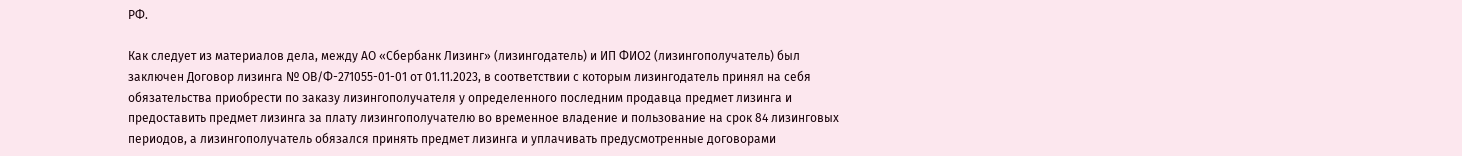РФ.

Как следует из материалов дела, между АО «Сбербанк Лизинг» (лизингодатель) и ИП ФИО2 (лизингополучатель) был заключен Договор лизинга № ОВ/Ф-271055-01-01 от 01.11.2023, в соответствии с которым лизингодатель принял на себя обязательства приобрести по заказу лизингополучателя у определенного последним продавца предмет лизинга и предоставить предмет лизинга за плату лизингополучателю во временное владение и пользование на срок 84 лизинговых периодов, а лизингополучатель обязался принять предмет лизинга и уплачивать предусмотренные договорами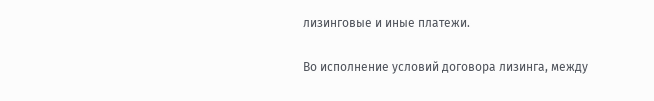лизинговые и иные платежи.

Во исполнение условий договора лизинга, между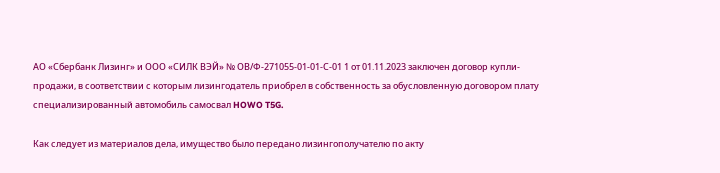АО «Сбербанк Лизинг» и ООО «СИЛК ВЭЙ» № ОВ/Ф-271055-01-01-С-01 1 от 01.11.2023 заключен договор купли-продажи, в соответствии с которым лизингодатель приобрел в собственность за обусловленную договором плату специализированный автомобиль самосвал HOWO T5G.

Как следует из материалов дела, имущество было передано лизингополучателю по акту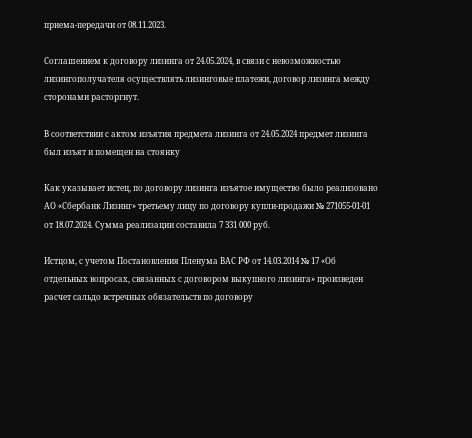приема-передачи от 08.11.2023.

Соглашением к договору лизинга от 24.05.2024, в связи с невозможностью лизингополучателя осуществлять лизинговые платежи, договор лизинга между сторонами расторгнут.

В соответствии с актом изъятия предмета лизинга от 24.05.2024 предмет лизинга был изъят и помещен на стоянку

Как указывает истец, по договору лизинга изъятое имущество было реализовано АО «Сбербанк Лизинг» третьему лицу по договору купли-продажи № 271055-01-01 от 18.07.2024. Сумма реализации составила 7 331 000 руб.

Истцом, с учетом Постановления Пленума ВАС РФ от 14.03.2014 № 17 «Об отдельных вопросах, связанных с договором выкупного лизинга» произведен расчет сальдо встречных обязательств по договору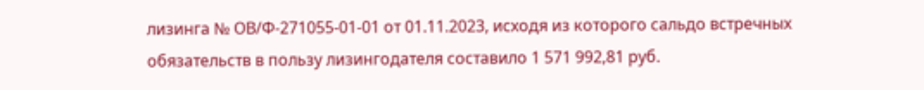лизинга № ОВ/Ф-271055-01-01 от 01.11.2023, исходя из которого сальдо встречных обязательств в пользу лизингодателя составило 1 571 992,81 руб.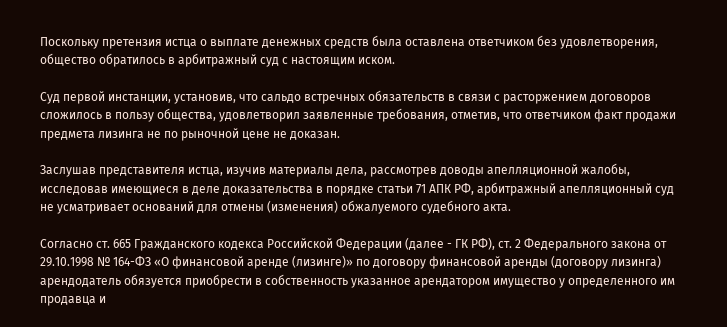Поскольку претензия истца о выплате денежных средств была оставлена ответчиком без удовлетворения, общество обратилось в арбитражный суд с настоящим иском.

Суд первой инстанции, установив, что сальдо встречных обязательств в связи с расторжением договоров сложилось в пользу общества, удовлетворил заявленные требования, отметив, что ответчиком факт продажи предмета лизинга не по рыночной цене не доказан.

Заслушав представителя истца, изучив материалы дела, рассмотрев доводы апелляционной жалобы, исследовав имеющиеся в деле доказательства в порядке статьи 71 АПК РФ, арбитражный апелляционный суд не усматривает оснований для отмены (изменения) обжалуемого судебного акта.

Согласно ст. 665 Гражданского кодекса Российской Федерации (далее - ГК РФ), ст. 2 Федерального закона от 29.10.1998 № 164-ФЗ «О финансовой аренде (лизинге)» по договору финансовой аренды (договору лизинга) арендодатель обязуется приобрести в собственность указанное арендатором имущество у определенного им продавца и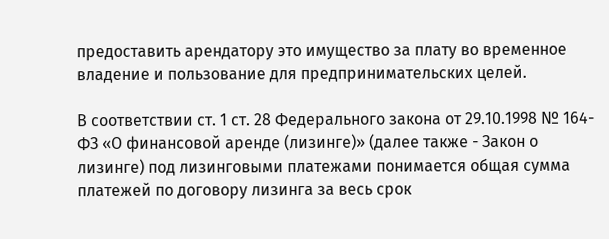предоставить арендатору это имущество за плату во временное владение и пользование для предпринимательских целей.

В соответствии ст. 1 ст. 28 Федерального закона от 29.10.1998 № 164-ФЗ «О финансовой аренде (лизинге)» (далее также - Закон о лизинге) под лизинговыми платежами понимается общая сумма платежей по договору лизинга за весь срок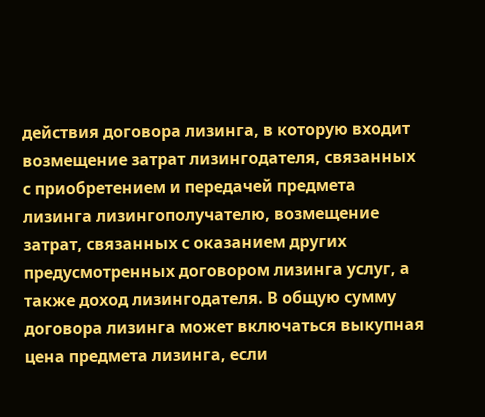действия договора лизинга, в которую входит возмещение затрат лизингодателя, связанных с приобретением и передачей предмета лизинга лизингополучателю, возмещение затрат, связанных с оказанием других предусмотренных договором лизинга услуг, а также доход лизингодателя. В общую сумму договора лизинга может включаться выкупная цена предмета лизинга, если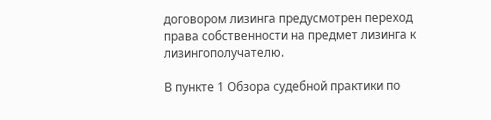договором лизинга предусмотрен переход права собственности на предмет лизинга к лизингополучателю.

В пункте 1 Обзора судебной практики по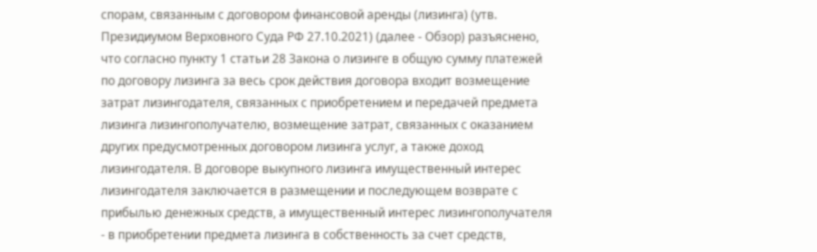спорам, связанным с договором финансовой аренды (лизинга) (утв. Президиумом Верховного Суда РФ 27.10.2021) (далее - Обзор) разъяснено, что согласно пункту 1 статьи 28 Закона о лизинге в общую сумму платежей по договору лизинга за весь срок действия договора входит возмещение затрат лизингодателя, связанных с приобретением и передачей предмета лизинга лизингополучателю, возмещение затрат, связанных с оказанием других предусмотренных договором лизинга услуг, а также доход лизингодателя. В договоре выкупного лизинга имущественный интерес лизингодателя заключается в размещении и последующем возврате с прибылью денежных средств, а имущественный интерес лизингополучателя - в приобретении предмета лизинга в собственность за счет средств,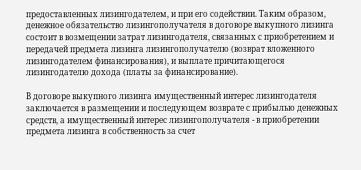предоставленных лизингодателем, и при его содействии. Таким образом, денежное обязательство лизингополучателя в договоре выкупного лизинга состоит в возмещении затрат лизингодателя, связанных с приобретением и передачей предмета лизинга лизингополучателю (возврат вложенного лизингодателем финансирования), и выплате причитающегося лизингодателю дохода (платы за финансирование).

В договоре выкупного лизинга имущественный интерес лизингодателя заключается в размещении и последующем возврате с прибылью денежных средств, а имущественный интерес лизингополучателя - в приобретении предмета лизинга в собственность за счет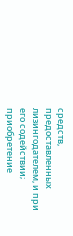средств, предоставленных лизингодателем, и при его содействии; приобретение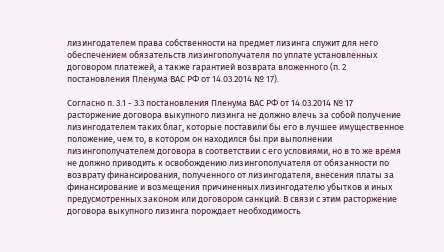лизингодателем права собственности на предмет лизинга служит для него обеспечением обязательств лизингополучателя по уплате установленных договором платежей, а также гарантией возврата вложенного (п. 2 постановления Пленума ВАС РФ от 14.03.2014 № 17).

Согласно п. 3.1 - 3.3 постановления Пленума ВАС РФ от 14.03.2014 № 17 расторжение договора выкупного лизинга не должно влечь за собой получение лизингодателем таких благ, которые поставили бы его в лучшее имущественное положение, чем то, в котором он находился бы при выполнении лизингополучателем договора в соответствии с его условиями, но в то же время не должно приводить к освобождению лизингополучателя от обязанности по возврату финансирования, полученного от лизингодателя, внесения платы за финансирование и возмещения причиненных лизингодателю убытков и иных предусмотренных законом или договором санкций. В связи с этим расторжение договора выкупного лизинга порождает необходимость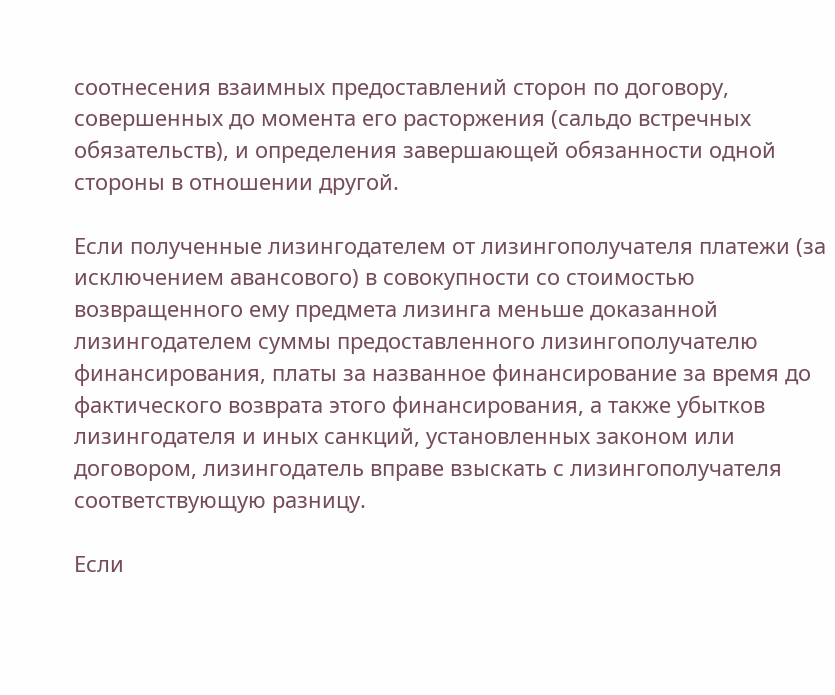соотнесения взаимных предоставлений сторон по договору, совершенных до момента его расторжения (сальдо встречных обязательств), и определения завершающей обязанности одной стороны в отношении другой.

Если полученные лизингодателем от лизингополучателя платежи (за исключением авансового) в совокупности со стоимостью возвращенного ему предмета лизинга меньше доказанной лизингодателем суммы предоставленного лизингополучателю финансирования, платы за названное финансирование за время до фактического возврата этого финансирования, а также убытков лизингодателя и иных санкций, установленных законом или договором, лизингодатель вправе взыскать с лизингополучателя соответствующую разницу.

Если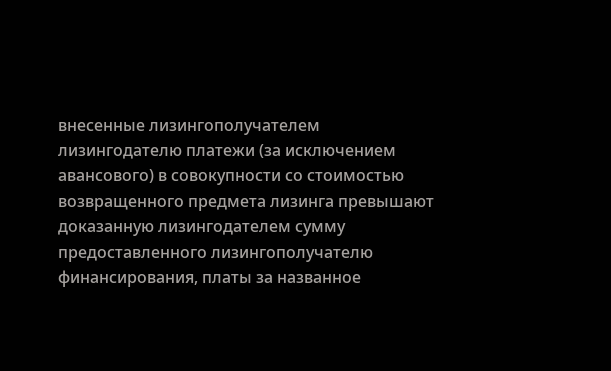внесенные лизингополучателем лизингодателю платежи (за исключением авансового) в совокупности со стоимостью возвращенного предмета лизинга превышают доказанную лизингодателем сумму предоставленного лизингополучателю финансирования, платы за названное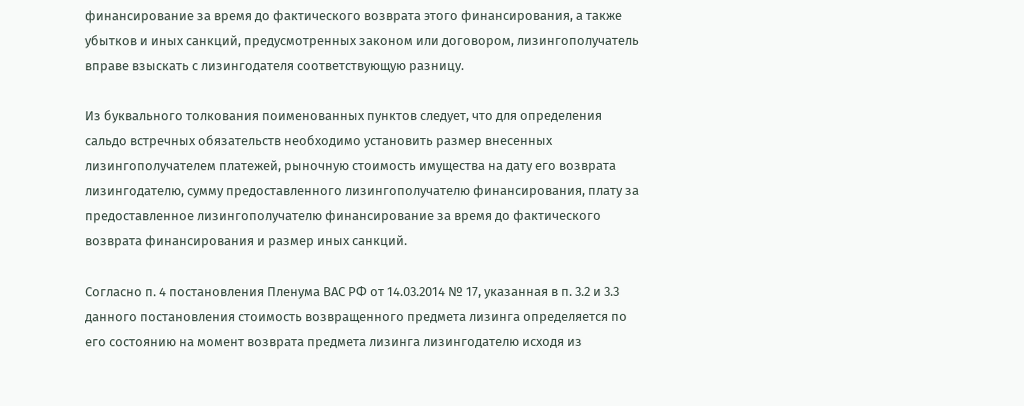финансирование за время до фактического возврата этого финансирования, а также убытков и иных санкций, предусмотренных законом или договором, лизингополучатель вправе взыскать с лизингодателя соответствующую разницу.

Из буквального толкования поименованных пунктов следует, что для определения сальдо встречных обязательств необходимо установить размер внесенных лизингополучателем платежей, рыночную стоимость имущества на дату его возврата лизингодателю, сумму предоставленного лизингополучателю финансирования, плату за предоставленное лизингополучателю финансирование за время до фактического возврата финансирования и размер иных санкций.

Согласно п. 4 постановления Пленума ВАС РФ от 14.03.2014 № 17, указанная в п. 3.2 и 3.3 данного постановления стоимость возвращенного предмета лизинга определяется по его состоянию на момент возврата предмета лизинга лизингодателю исходя из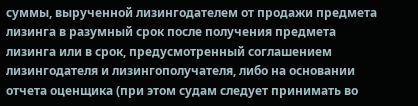суммы, вырученной лизингодателем от продажи предмета лизинга в разумный срок после получения предмета лизинга или в срок, предусмотренный соглашением лизингодателя и лизингополучателя, либо на основании отчета оценщика (при этом судам следует принимать во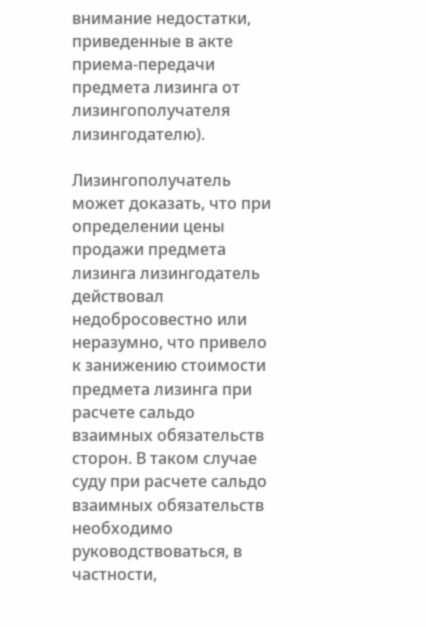внимание недостатки, приведенные в акте приема-передачи предмета лизинга от лизингополучателя лизингодателю).

Лизингополучатель может доказать, что при определении цены продажи предмета лизинга лизингодатель действовал недобросовестно или неразумно, что привело к занижению стоимости предмета лизинга при расчете сальдо взаимных обязательств сторон. В таком случае суду при расчете сальдо взаимных обязательств необходимо руководствоваться, в частности,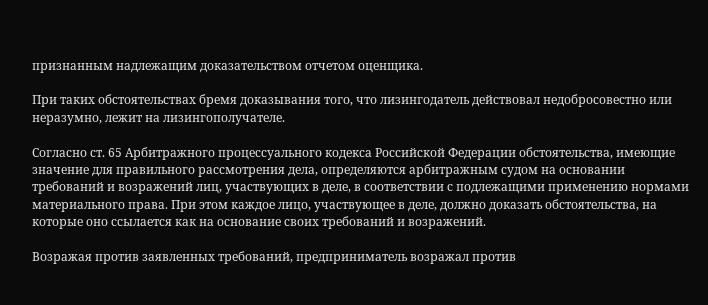признанным надлежащим доказательством отчетом оценщика.

При таких обстоятельствах бремя доказывания того, что лизингодатель действовал недобросовестно или неразумно, лежит на лизингополучателе.

Согласно ст. 65 Арбитражного процессуального кодекса Российской Федерации обстоятельства, имеющие значение для правильного рассмотрения дела, определяются арбитражным судом на основании требований и возражений лиц, участвующих в деле, в соответствии с подлежащими применению нормами материального права. При этом каждое лицо, участвующее в деле, должно доказать обстоятельства, на которые оно ссылается как на основание своих требований и возражений.

Возражая против заявленных требований, предприниматель возражал против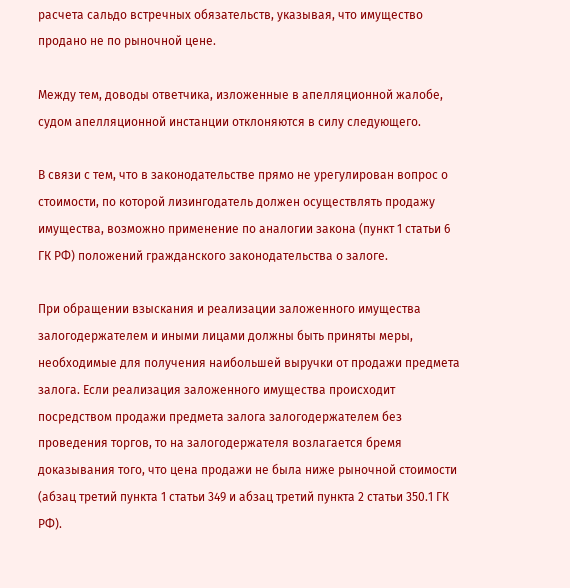расчета сальдо встречных обязательств, указывая, что имущество продано не по рыночной цене.

Между тем, доводы ответчика, изложенные в апелляционной жалобе, судом апелляционной инстанции отклоняются в силу следующего.

В связи с тем, что в законодательстве прямо не урегулирован вопрос о стоимости, по которой лизингодатель должен осуществлять продажу имущества, возможно применение по аналогии закона (пункт 1 статьи 6 ГК РФ) положений гражданского законодательства о залоге.

При обращении взыскания и реализации заложенного имущества залогодержателем и иными лицами должны быть приняты меры, необходимые для получения наибольшей выручки от продажи предмета залога. Если реализация заложенного имущества происходит посредством продажи предмета залога залогодержателем без проведения торгов, то на залогодержателя возлагается бремя доказывания того, что цена продажи не была ниже рыночной стоимости (абзац третий пункта 1 статьи 349 и абзац третий пункта 2 статьи 350.1 ГК РФ).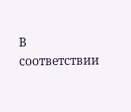В соответствии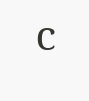с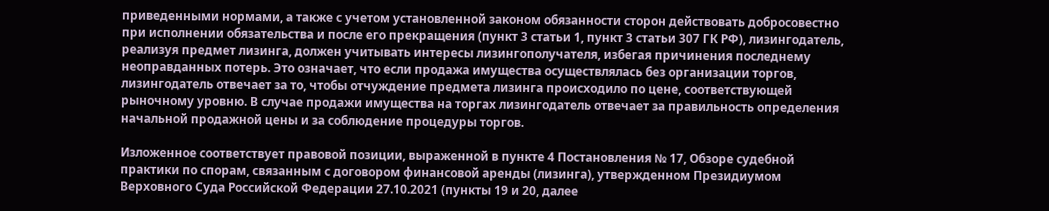приведенными нормами, а также с учетом установленной законом обязанности сторон действовать добросовестно при исполнении обязательства и после его прекращения (пункт 3 статьи 1, пункт 3 статьи 307 ГК РФ), лизингодатель, реализуя предмет лизинга, должен учитывать интересы лизингополучателя, избегая причинения последнему неоправданных потерь. Это означает, что если продажа имущества осуществлялась без организации торгов, лизингодатель отвечает за то, чтобы отчуждение предмета лизинга происходило по цене, соответствующей рыночному уровню. В случае продажи имущества на торгах лизингодатель отвечает за правильность определения начальной продажной цены и за соблюдение процедуры торгов.

Изложенное соответствует правовой позиции, выраженной в пункте 4 Постановления № 17, Обзоре судебной практики по спорам, связанным с договором финансовой аренды (лизинга), утвержденном Президиумом Верховного Суда Российской Федерации 27.10.2021 (пункты 19 и 20, далее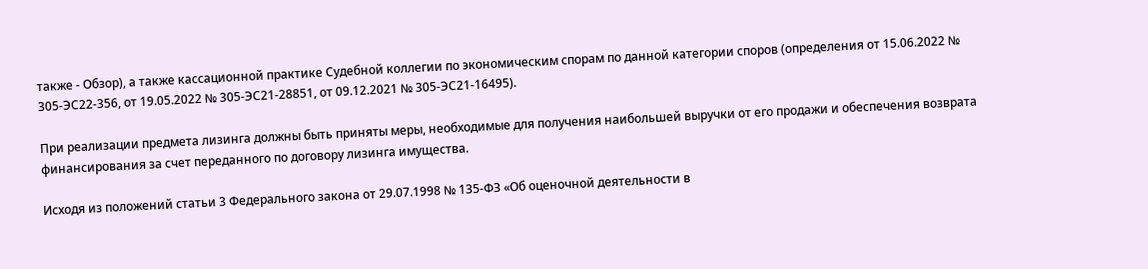также - Обзор), а также кассационной практике Судебной коллегии по экономическим спорам по данной категории споров (определения от 15.06.2022 № 305-ЭС22-356, от 19.05.2022 № 305-ЭС21-28851, от 09.12.2021 № 305-ЭС21-16495).

При реализации предмета лизинга должны быть приняты меры, необходимые для получения наибольшей выручки от его продажи и обеспечения возврата финансирования за счет переданного по договору лизинга имущества.

Исходя из положений статьи 3 Федерального закона от 29.07.1998 № 135-ФЗ «Об оценочной деятельности в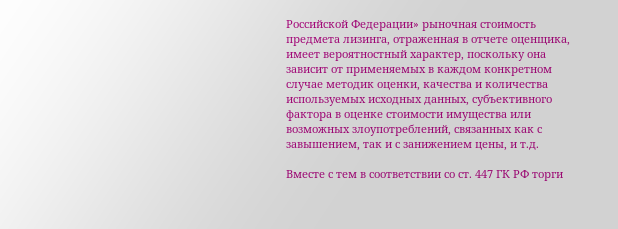Российской Федерации» рыночная стоимость предмета лизинга, отраженная в отчете оценщика, имеет вероятностный характер, поскольку она зависит от применяемых в каждом конкретном случае методик оценки, качества и количества используемых исходных данных, субъективного фактора в оценке стоимости имущества или возможных злоупотреблений, связанных как с завышением, так и с занижением цены, и т.д.

Вместе с тем в соответствии со ст. 447 ГК РФ торги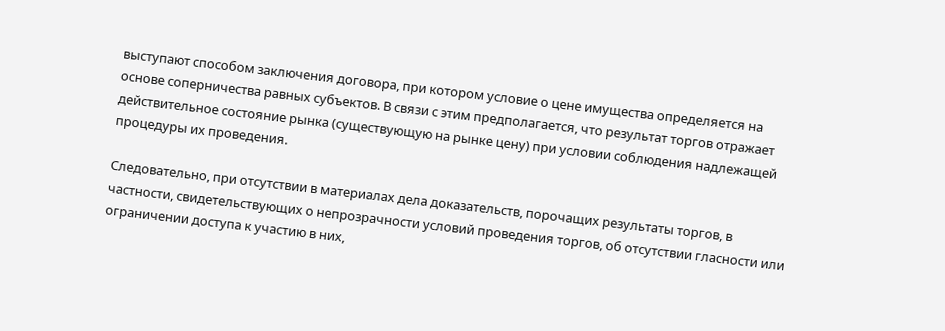выступают способом заключения договора, при котором условие о цене имущества определяется на основе соперничества равных субъектов. В связи с этим предполагается, что результат торгов отражает действительное состояние рынка (существующую на рынке цену) при условии соблюдения надлежащей процедуры их проведения.

Следовательно, при отсутствии в материалах дела доказательств, порочащих результаты торгов, в частности, свидетельствующих о непрозрачности условий проведения торгов, об отсутствии гласности или ограничении доступа к участию в них,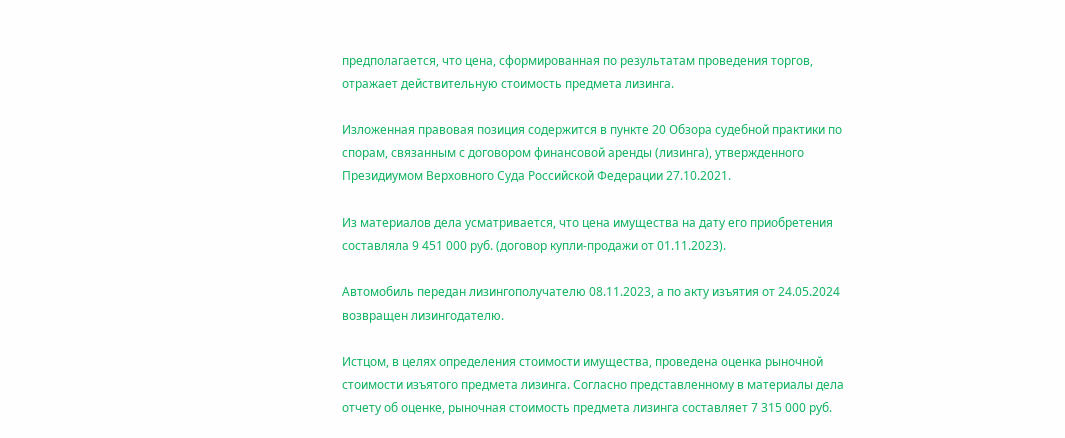предполагается, что цена, сформированная по результатам проведения торгов, отражает действительную стоимость предмета лизинга.

Изложенная правовая позиция содержится в пункте 20 Обзора судебной практики по спорам, связанным с договором финансовой аренды (лизинга), утвержденного Президиумом Верховного Суда Российской Федерации 27.10.2021.

Из материалов дела усматривается, что цена имущества на дату его приобретения составляла 9 451 000 руб. (договор купли-продажи от 01.11.2023).

Автомобиль передан лизингополучателю 08.11.2023, а по акту изъятия от 24.05.2024 возвращен лизингодателю.

Истцом, в целях определения стоимости имущества, проведена оценка рыночной стоимости изъятого предмета лизинга. Согласно представленному в материалы дела отчету об оценке, рыночная стоимость предмета лизинга составляет 7 315 000 руб.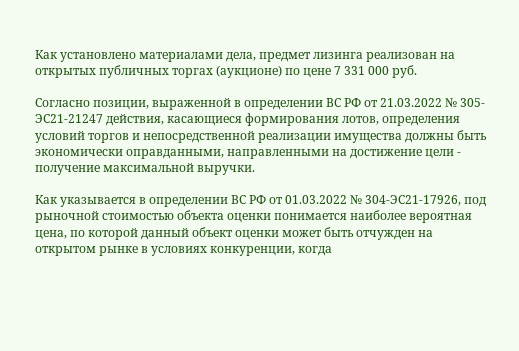Как установлено материалами дела, предмет лизинга реализован на открытых публичных торгах (аукционе) по цене 7 331 000 руб.

Согласно позиции, выраженной в определении ВС РФ от 21.03.2022 № 305-ЭС21-21247 действия, касающиеся формирования лотов, определения условий торгов и непосредственной реализации имущества должны быть экономически оправданными, направленными на достижение цели - получение максимальной выручки.

Как указывается в определении ВС РФ от 01.03.2022 № 304-ЭС21-17926, под рыночной стоимостью объекта оценки понимается наиболее вероятная цена, по которой данный объект оценки может быть отчужден на открытом рынке в условиях конкуренции, когда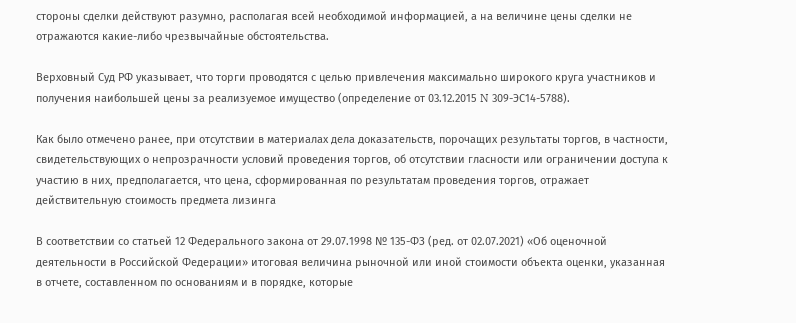стороны сделки действуют разумно, располагая всей необходимой информацией, а на величине цены сделки не отражаются какие-либо чрезвычайные обстоятельства.

Верховный Суд РФ указывает, что торги проводятся с целью привлечения максимально широкого круга участников и получения наибольшей цены за реализуемое имущество (определение от 03.12.2015 N 309-ЭС14-5788).

Как было отмечено ранее, при отсутствии в материалах дела доказательств, порочащих результаты торгов, в частности, свидетельствующих о непрозрачности условий проведения торгов, об отсутствии гласности или ограничении доступа к участию в них, предполагается, что цена, сформированная по результатам проведения торгов, отражает действительную стоимость предмета лизинга

В соответствии со статьей 12 Федерального закона от 29.07.1998 № 135-ФЗ (ред. от 02.07.2021) «Об оценочной деятельности в Российской Федерации» итоговая величина рыночной или иной стоимости объекта оценки, указанная в отчете, составленном по основаниям и в порядке, которые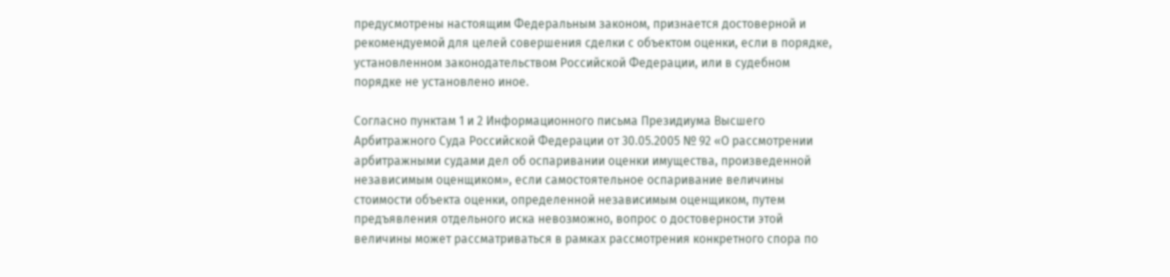предусмотрены настоящим Федеральным законом, признается достоверной и рекомендуемой для целей совершения сделки с объектом оценки, если в порядке, установленном законодательством Российской Федерации, или в судебном порядке не установлено иное.

Согласно пунктам 1 и 2 Информационного письма Президиума Высшего Арбитражного Суда Российской Федерации от 30.05.2005 № 92 «О рассмотрении арбитражными судами дел об оспаривании оценки имущества, произведенной независимым оценщиком», если самостоятельное оспаривание величины стоимости объекта оценки, определенной независимым оценщиком, путем предъявления отдельного иска невозможно, вопрос о достоверности этой величины может рассматриваться в рамках рассмотрения конкретного спора по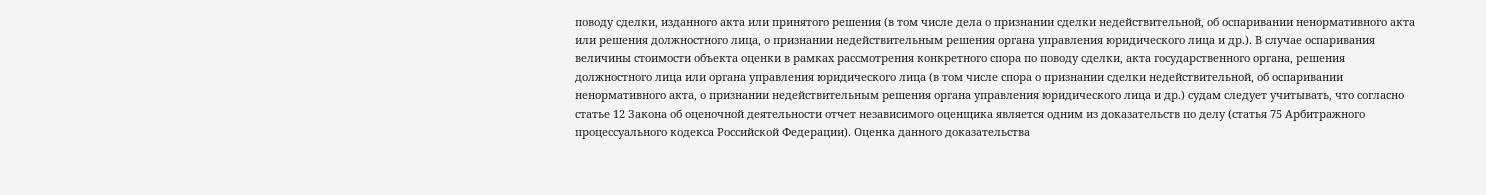поводу сделки, изданного акта или принятого решения (в том числе дела о признании сделки недействительной, об оспаривании ненормативного акта или решения должностного лица, о признании недействительным решения органа управления юридического лица и др.). В случае оспаривания величины стоимости объекта оценки в рамках рассмотрения конкретного спора по поводу сделки, акта государственного органа, решения должностного лица или органа управления юридического лица (в том числе спора о признании сделки недействительной, об оспаривании ненормативного акта, о признании недействительным решения органа управления юридического лица и др.) судам следует учитывать, что согласно статье 12 Закона об оценочной деятельности отчет независимого оценщика является одним из доказательств по делу (статья 75 Арбитражного процессуального кодекса Российской Федерации). Оценка данного доказательства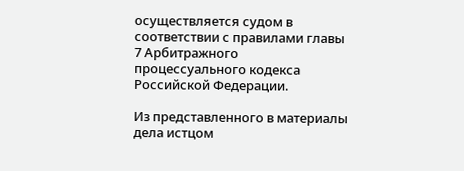осуществляется судом в соответствии с правилами главы 7 Арбитражного процессуального кодекса Российской Федерации.

Из представленного в материалы дела истцом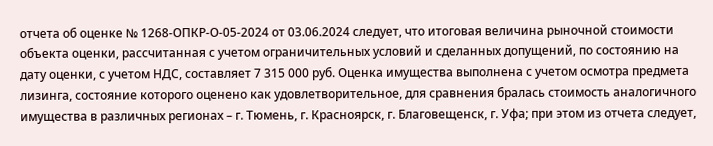отчета об оценке № 1268-ОПКР-О-05-2024 от 03.06.2024 следует, что итоговая величина рыночной стоимости объекта оценки, рассчитанная с учетом ограничительных условий и сделанных допущений, по состоянию на дату оценки, с учетом НДС, составляет 7 315 000 руб. Оценка имущества выполнена с учетом осмотра предмета лизинга, состояние которого оценено как удовлетворительное, для сравнения бралась стоимость аналогичного имущества в различных регионах – г. Тюмень, г. Красноярск, г. Благовещенск, г. Уфа; при этом из отчета следует,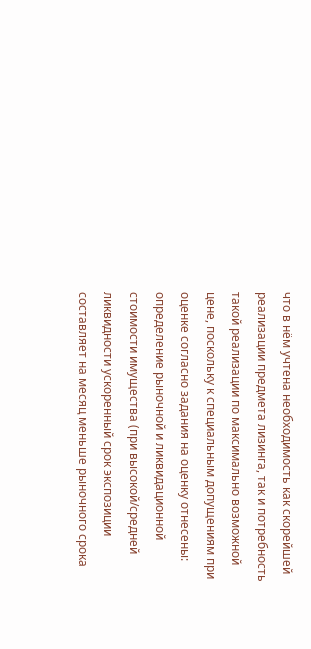что в нём учтена необходимость как скорейшей реализации предмета лизинга, так и потребность такой реализации по максимально возможной цене, поскольку к специальным допущениям при оценке согласно задания на оценку отнесены: определение рыночной и ликвидационной стоимости имущества (при высокой/средней ликвидности ускоренный срок экспозиции составляет на месяц меньше рыночного срока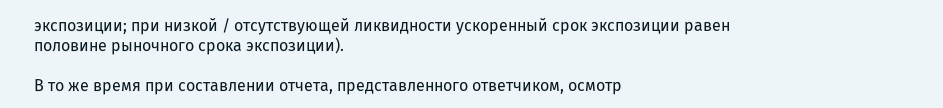экспозиции; при низкой / отсутствующей ликвидности ускоренный срок экспозиции равен половине рыночного срока экспозиции).

В то же время при составлении отчета, представленного ответчиком, осмотр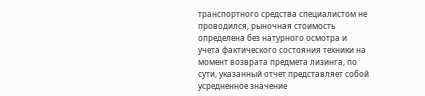транспортного средства специалистом не проводился, рыночная стоимость определена без натурного осмотра и учета фактического состояния техники на момент возврата предмета лизинга, по сути, указанный отчет представляет собой усредненное значение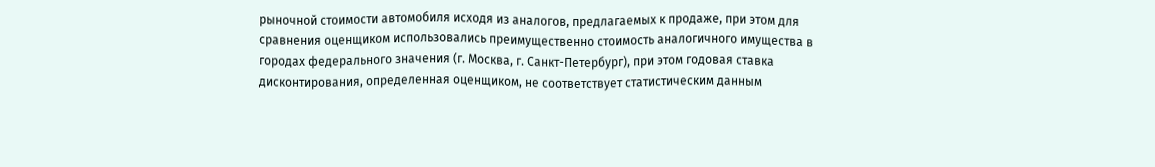рыночной стоимости автомобиля исходя из аналогов, предлагаемых к продаже, при этом для сравнения оценщиком использовались преимущественно стоимость аналогичного имущества в городах федерального значения (г. Москва, г. Санкт-Петербург), при этом годовая ставка дисконтирования, определенная оценщиком, не соответствует статистическим данным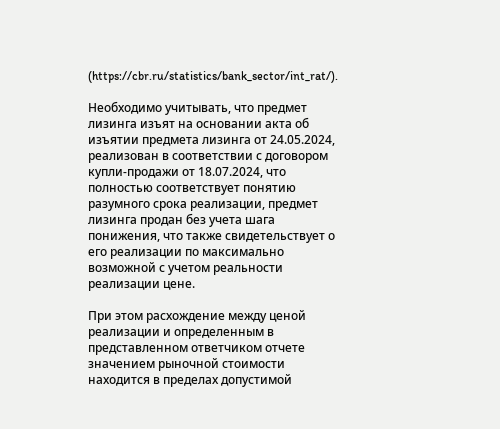(https://cbr.ru/statistics/bank_sector/int_rat/).

Необходимо учитывать, что предмет лизинга изъят на основании акта об изъятии предмета лизинга от 24.05.2024, реализован в соответствии с договором купли-продажи от 18.07.2024, что полностью соответствует понятию разумного срока реализации, предмет лизинга продан без учета шага понижения, что также свидетельствует о его реализации по максимально возможной с учетом реальности реализации цене.

При этом расхождение между ценой реализации и определенным в представленном ответчиком отчете значением рыночной стоимости находится в пределах допустимой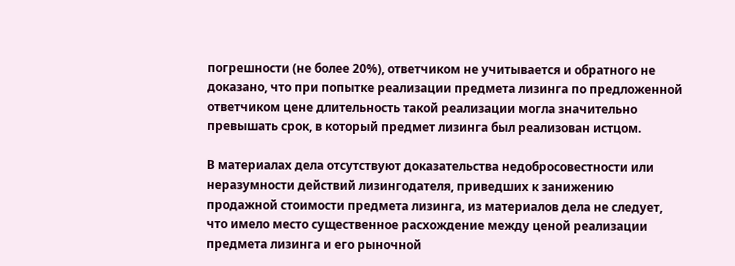погрешности (не более 20%), ответчиком не учитывается и обратного не доказано, что при попытке реализации предмета лизинга по предложенной ответчиком цене длительность такой реализации могла значительно превышать срок, в который предмет лизинга был реализован истцом.

В материалах дела отсутствуют доказательства недобросовестности или неразумности действий лизингодателя, приведших к занижению продажной стоимости предмета лизинга, из материалов дела не следует, что имело место существенное расхождение между ценой реализации предмета лизинга и его рыночной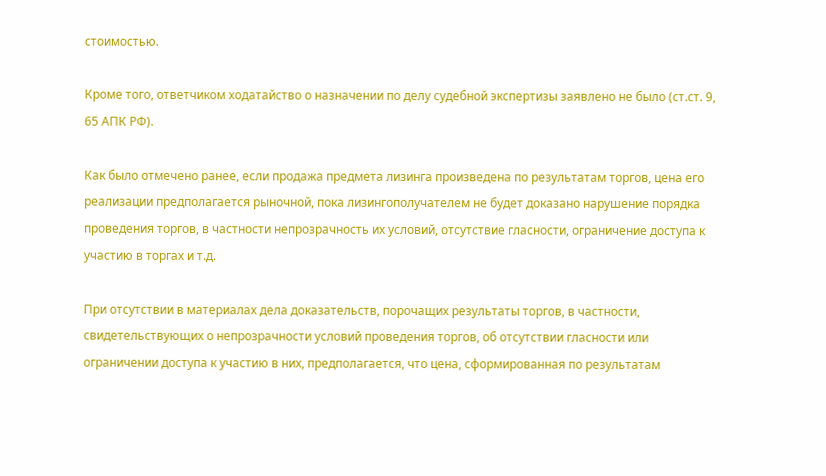стоимостью.

Кроме того, ответчиком ходатайство о назначении по делу судебной экспертизы заявлено не было (ст.ст. 9, 65 АПК РФ).

Как было отмечено ранее, если продажа предмета лизинга произведена по результатам торгов, цена его реализации предполагается рыночной, пока лизингополучателем не будет доказано нарушение порядка проведения торгов, в частности непрозрачность их условий, отсутствие гласности, ограничение доступа к участию в торгах и т.д.

При отсутствии в материалах дела доказательств, порочащих результаты торгов, в частности, свидетельствующих о непрозрачности условий проведения торгов, об отсутствии гласности или ограничении доступа к участию в них, предполагается, что цена, сформированная по результатам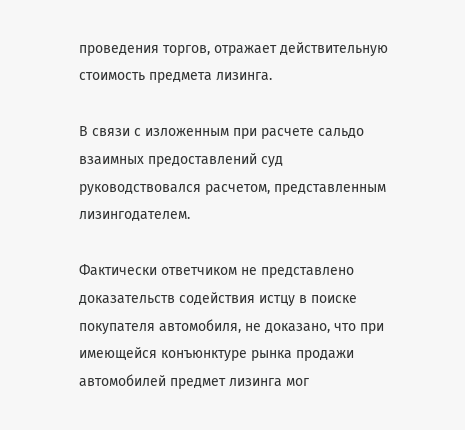проведения торгов, отражает действительную стоимость предмета лизинга.

В связи с изложенным при расчете сальдо взаимных предоставлений суд руководствовался расчетом, представленным лизингодателем.

Фактически ответчиком не представлено доказательств содействия истцу в поиске покупателя автомобиля, не доказано, что при имеющейся конъюнктуре рынка продажи автомобилей предмет лизинга мог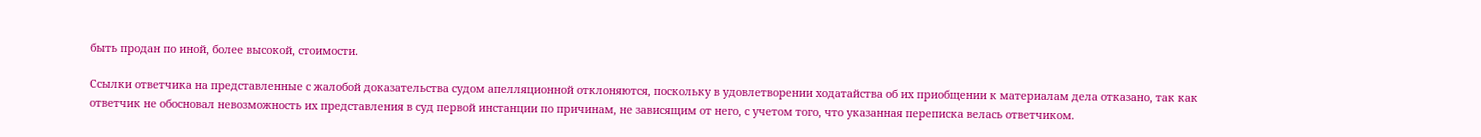быть продан по иной, более высокой, стоимости.

Ссылки ответчика на представленные с жалобой доказательства судом апелляционной отклоняются, поскольку в удовлетворении ходатайства об их приобщении к материалам дела отказано, так как ответчик не обосновал невозможность их представления в суд первой инстанции по причинам, не зависящим от него, с учетом того, что указанная переписка велась ответчиком.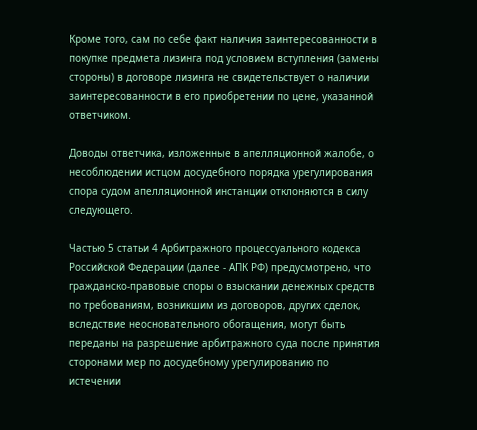Кроме того, сам по себе факт наличия заинтересованности в покупке предмета лизинга под условием вступления (замены стороны) в договоре лизинга не свидетельствует о наличии заинтересованности в его приобретении по цене, указанной ответчиком.

Доводы ответчика, изложенные в апелляционной жалобе, о несоблюдении истцом досудебного порядка урегулирования спора судом апелляционной инстанции отклоняются в силу следующего.

Частью 5 статьи 4 Арбитражного процессуального кодекса Российской Федерации (далее - АПК РФ) предусмотрено, что гражданско-правовые споры о взыскании денежных средств по требованиям, возникшим из договоров, других сделок, вследствие неосновательного обогащения, могут быть переданы на разрешение арбитражного суда после принятия сторонами мер по досудебному урегулированию по истечении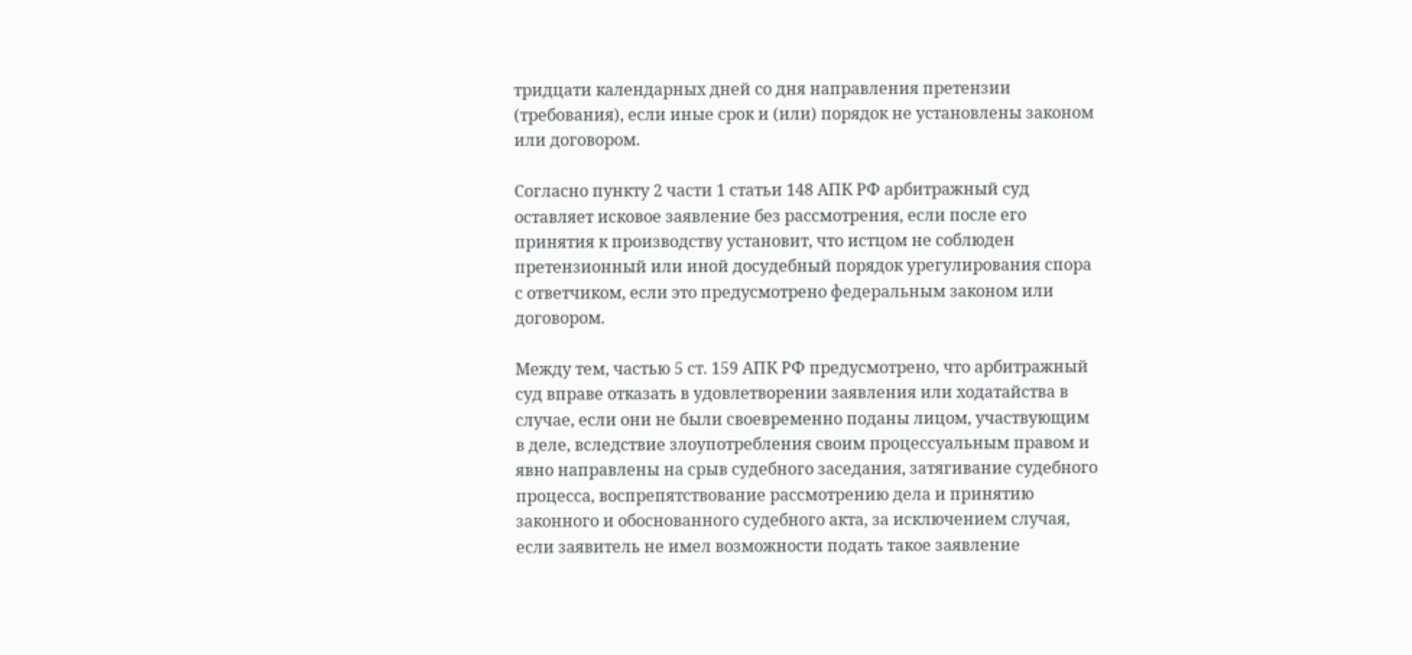тридцати календарных дней со дня направления претензии (требования), если иные срок и (или) порядок не установлены законом или договором.

Согласно пункту 2 части 1 статьи 148 АПК РФ арбитражный суд оставляет исковое заявление без рассмотрения, если после его принятия к производству установит, что истцом не соблюден претензионный или иной досудебный порядок урегулирования спора с ответчиком, если это предусмотрено федеральным законом или договором.

Между тем, частью 5 ст. 159 АПК РФ предусмотрено, что арбитражный суд вправе отказать в удовлетворении заявления или ходатайства в случае, если они не были своевременно поданы лицом, участвующим в деле, вследствие злоупотребления своим процессуальным правом и явно направлены на срыв судебного заседания, затягивание судебного процесса, воспрепятствование рассмотрению дела и принятию законного и обоснованного судебного акта, за исключением случая, если заявитель не имел возможности подать такое заявление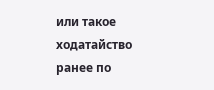или такое ходатайство ранее по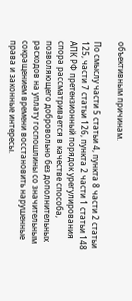объективным причинам.

По смыслу части 5 статьи 4, пункта 8 части 2 статьи 125, части 7 статьи 126, пункта 2 части 1 статьи 148 АПК РФ претензионный порядок урегулирования спора рассматривается в качестве способа, позволяющего добровольно без дополнительных расходов на уплату госпошлины со значительным сокращением времени восстановить нарушенные права и законные интересы.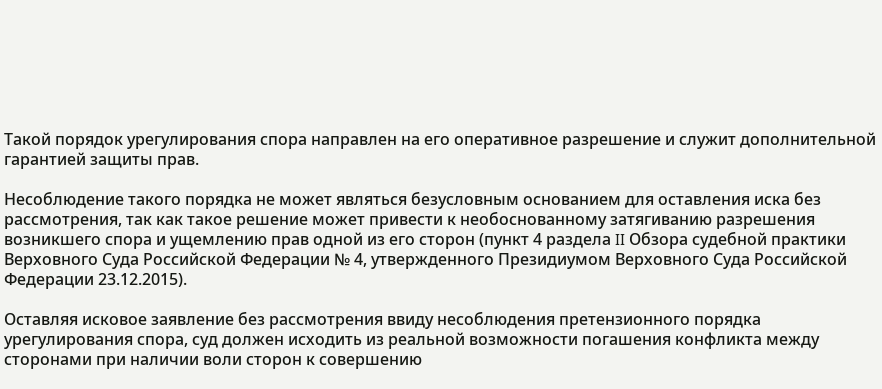Такой порядок урегулирования спора направлен на его оперативное разрешение и служит дополнительной гарантией защиты прав.

Несоблюдение такого порядка не может являться безусловным основанием для оставления иска без рассмотрения, так как такое решение может привести к необоснованному затягиванию разрешения возникшего спора и ущемлению прав одной из его сторон (пункт 4 раздела II Обзора судебной практики Верховного Суда Российской Федерации № 4, утвержденного Президиумом Верховного Суда Российской Федерации 23.12.2015).

Оставляя исковое заявление без рассмотрения ввиду несоблюдения претензионного порядка урегулирования спора, суд должен исходить из реальной возможности погашения конфликта между сторонами при наличии воли сторон к совершению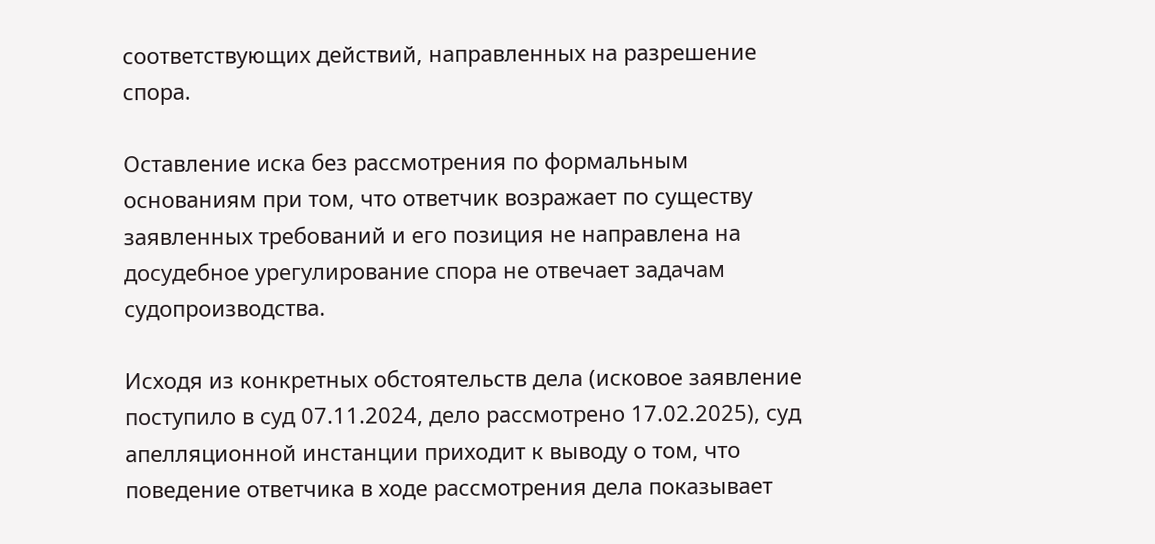соответствующих действий, направленных на разрешение спора.

Оставление иска без рассмотрения по формальным основаниям при том, что ответчик возражает по существу заявленных требований и его позиция не направлена на досудебное урегулирование спора не отвечает задачам судопроизводства.

Исходя из конкретных обстоятельств дела (исковое заявление поступило в суд 07.11.2024, дело рассмотрено 17.02.2025), суд апелляционной инстанции приходит к выводу о том, что поведение ответчика в ходе рассмотрения дела показывает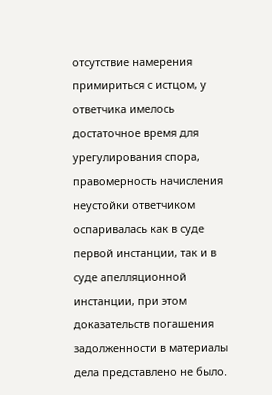отсутствие намерения примириться с истцом, у ответчика имелось достаточное время для урегулирования спора, правомерность начисления неустойки ответчиком оспаривалась как в суде первой инстанции, так и в суде апелляционной инстанции, при этом доказательств погашения задолженности в материалы дела представлено не было.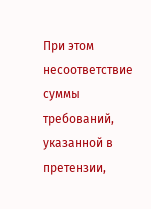При этом несоответствие суммы требований, указанной в претензии,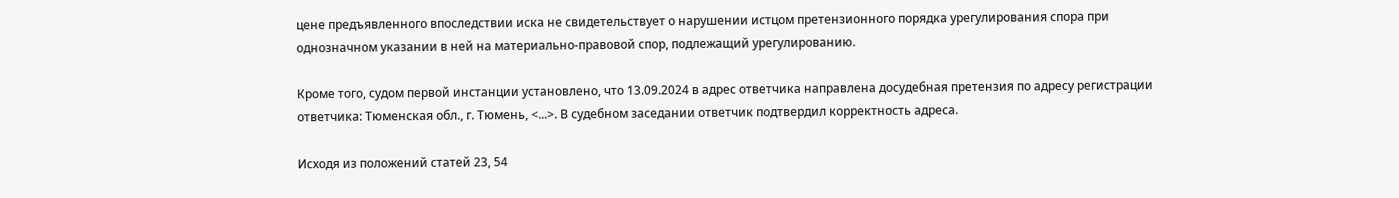цене предъявленного впоследствии иска не свидетельствует о нарушении истцом претензионного порядка урегулирования спора при однозначном указании в ней на материально-правовой спор, подлежащий урегулированию.

Кроме того, судом первой инстанции установлено, что 13.09.2024 в адрес ответчика направлена досудебная претензия по адресу регистрации ответчика: Тюменская обл., г. Тюмень, <...>. В судебном заседании ответчик подтвердил корректность адреса.

Исходя из положений статей 23, 54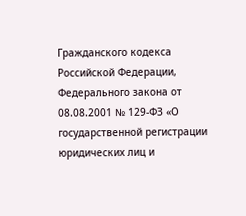Гражданского кодекса Российской Федерации, Федерального закона от 08.08.2001 № 129-ФЗ «О государственной регистрации юридических лиц и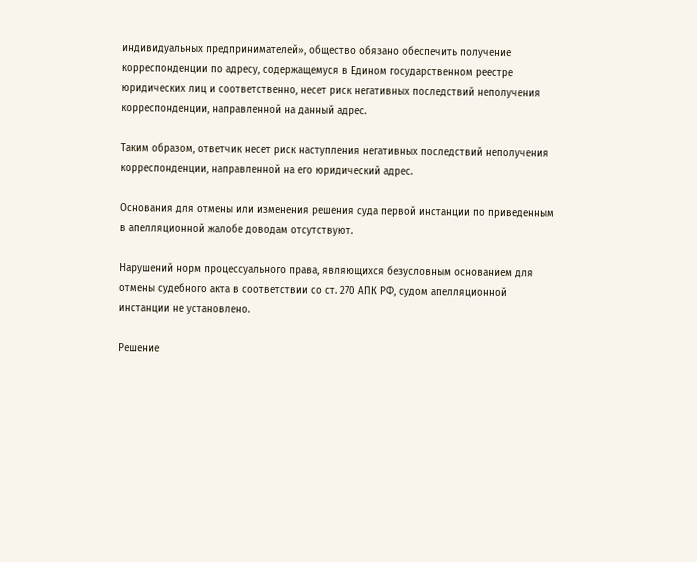индивидуальных предпринимателей», общество обязано обеспечить получение корреспонденции по адресу, содержащемуся в Едином государственном реестре юридических лиц и соответственно, несет риск негативных последствий неполучения корреспонденции, направленной на данный адрес.

Таким образом, ответчик несет риск наступления негативных последствий неполучения корреспонденции, направленной на его юридический адрес.

Основания для отмены или изменения решения суда первой инстанции по приведенным в апелляционной жалобе доводам отсутствуют.

Нарушений норм процессуального права, являющихся безусловным основанием для отмены судебного акта в соответствии со ст. 270 АПК РФ, судом апелляционной инстанции не установлено.

Решение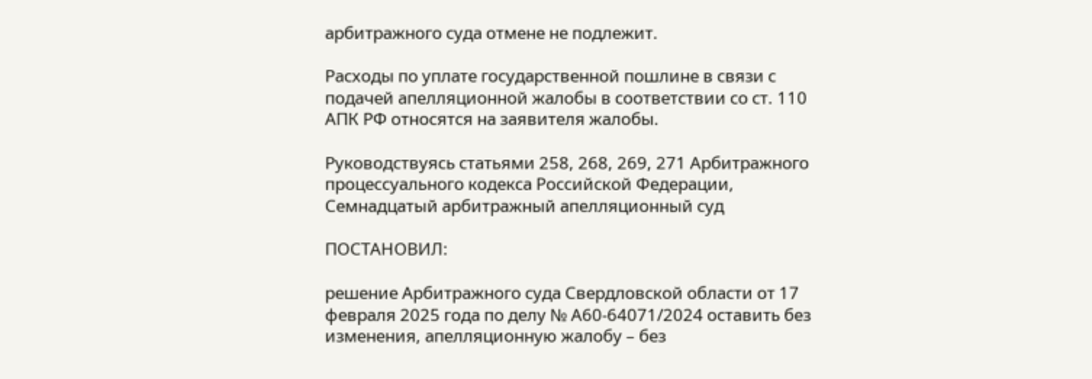арбитражного суда отмене не подлежит.

Расходы по уплате государственной пошлине в связи с подачей апелляционной жалобы в соответствии со ст. 110 АПК РФ относятся на заявителя жалобы.

Руководствуясь статьями 258, 268, 269, 271 Арбитражного процессуального кодекса Российской Федерации, Семнадцатый арбитражный апелляционный суд

ПОСТАНОВИЛ:

решение Арбитражного суда Свердловской области от 17 февраля 2025 года по делу № А60-64071/2024 оставить без изменения, апелляционную жалобу – без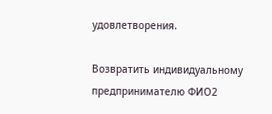удовлетворения.

Возвратить индивидуальному предпринимателю ФИО2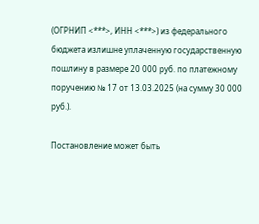(ОГРНИП <***>, ИНН <***>) из федерального бюджета излишне уплаченную государственную пошлину в размере 20 000 руб. по платежному поручению № 17 от 13.03.2025 (на сумму 30 000 руб.).

Постановление может быть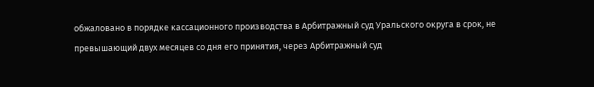обжаловано в порядке кассационного производства в Арбитражный суд Уральского округа в срок, не превышающий двух месяцев со дня его принятия, через Арбитражный суд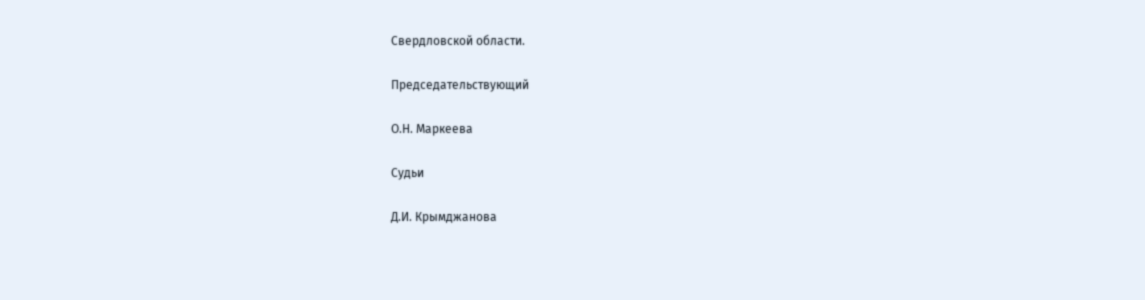Свердловской области.

Председательствующий

О.Н. Маркеева

Судьи

Д.И. Крымджанова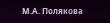М.А. Полякова